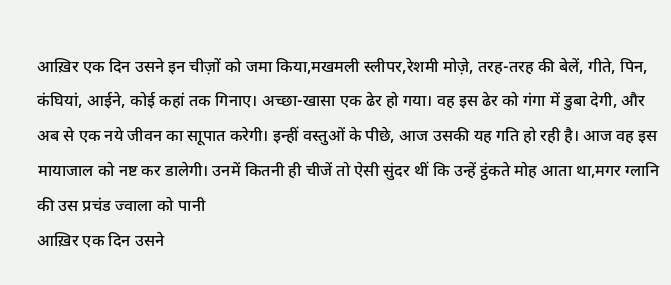आख़िर एक दिन उसने इन चीज़ों को जमा किया,मखमली स्लीपर,रेशमी मोज़े, तरह-तरह की बेलें, गीते, पिन, कंघियां, आईने, कोई कहां तक गिनाए। अच्छा-खासा एक ढेर हो गया। वह इस ढेर को गंगा में डुबा देगी, और अब से एक नये जीवन का साूपात करेगी। इन्हीं वस्तुओं के पीछे, आज उसकी यह गति हो रही है। आज वह इस मायाजाल को नष्ट कर डालेगी। उनमें कितनी ही चीजें तो ऐसी सुंदर थीं कि उन्हें ट्ठंकते मोह आता था,मगर ग्लानि की उस प्रचंड ज्वाला को पानी
आख़िर एक दिन उसने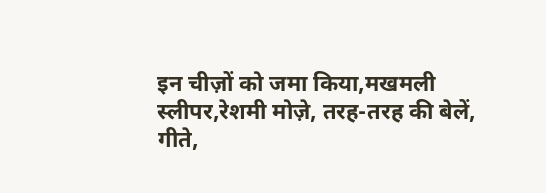इन चीज़ों को जमा किया,मखमली स्लीपर,रेशमी मोज़े, तरह-तरह की बेलें, गीते,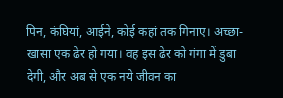पिन, कंघियां, आईने, कोई कहां तक गिनाए। अच्छा-खासा एक ढेर हो गया। वह इस ढेर को गंगा में डुबा देगी, और अब से एक नये जीवन का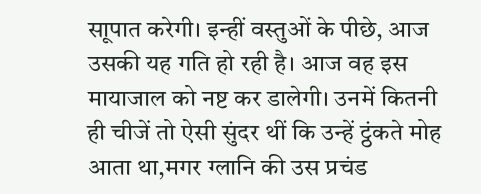साूपात करेगी। इन्हीं वस्तुओं के पीछे, आज उसकी यह गति हो रही है। आज वह इस मायाजाल को नष्ट कर डालेगी। उनमें कितनी ही चीजें तो ऐसी सुंदर थीं कि उन्हें ट्ठंकते मोह आता था,मगर ग्लानि की उस प्रचंड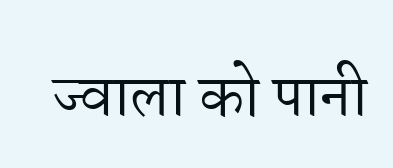ज्वाला को पानी